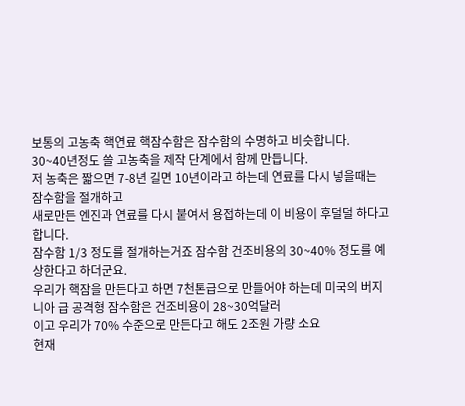보통의 고농축 핵연료 핵잠수함은 잠수함의 수명하고 비슷합니다.
30~40년정도 쓸 고농축을 제작 단계에서 함께 만듭니다.
저 농축은 짧으면 7-8년 길면 10년이라고 하는데 연료를 다시 넣을때는 잠수함을 절개하고
새로만든 엔진과 연료를 다시 붙여서 용접하는데 이 비용이 후덜덜 하다고 합니다.
잠수함 1/3 정도를 절개하는거죠 잠수함 건조비용의 30~40% 정도를 예상한다고 하더군요.
우리가 핵잠을 만든다고 하면 7천톤급으로 만들어야 하는데 미국의 버지니아 급 공격형 잠수함은 건조비용이 28~30억달러
이고 우리가 70% 수준으로 만든다고 해도 2조원 가량 소요
현재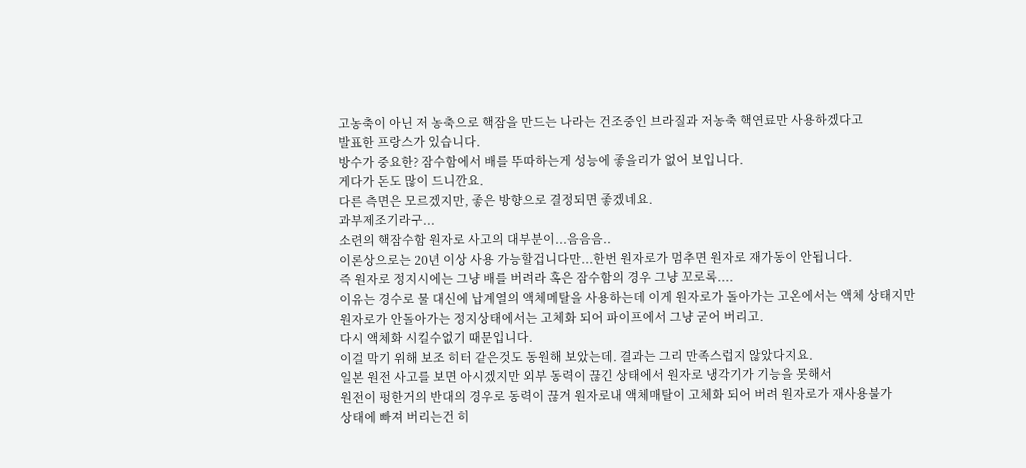고농축이 아닌 저 농축으로 핵잠을 만드는 나라는 건조중인 브라질과 저농축 핵연료만 사용하겠다고
발표한 프랑스가 있습니다.
방수가 중요한? 잠수함에서 배를 뚜따하는게 성능에 좋을리가 없어 보입니다.
게다가 돈도 많이 드니깐요.
다른 측면은 모르겠지만, 좋은 방향으로 결정되면 좋겠네요.
과부제조기라구...
소련의 핵잠수함 원자로 사고의 대부분이...음음음..
이론상으로는 20년 이상 사용 가능할겁니다만...한번 원자로가 멈추면 원자로 재가동이 안됩니다.
즉 원자로 정지시에는 그냥 배를 버려라 혹은 잠수함의 경우 그냥 꼬로록....
이유는 경수로 물 대신에 납계열의 액체메탈을 사용하는데 이게 원자로가 돌아가는 고온에서는 액체 상태지만
원자로가 안돌아가는 정지상태에서는 고체화 되어 파이프에서 그냥 굳어 버리고.
다시 액체화 시킬수없기 때문입니다.
이걸 막기 위해 보조 히터 같은것도 동원해 보았는데. 결과는 그리 만족스럽지 않았다지요.
일본 원전 사고를 보면 아시겠지만 외부 동력이 끊긴 상태에서 원자로 냉각기가 기능을 못해서
원전이 펑한거의 반대의 경우로 동력이 끊겨 원자로내 액체매탈이 고체화 되어 버려 원자로가 재사용불가
상태에 빠져 버리는건 히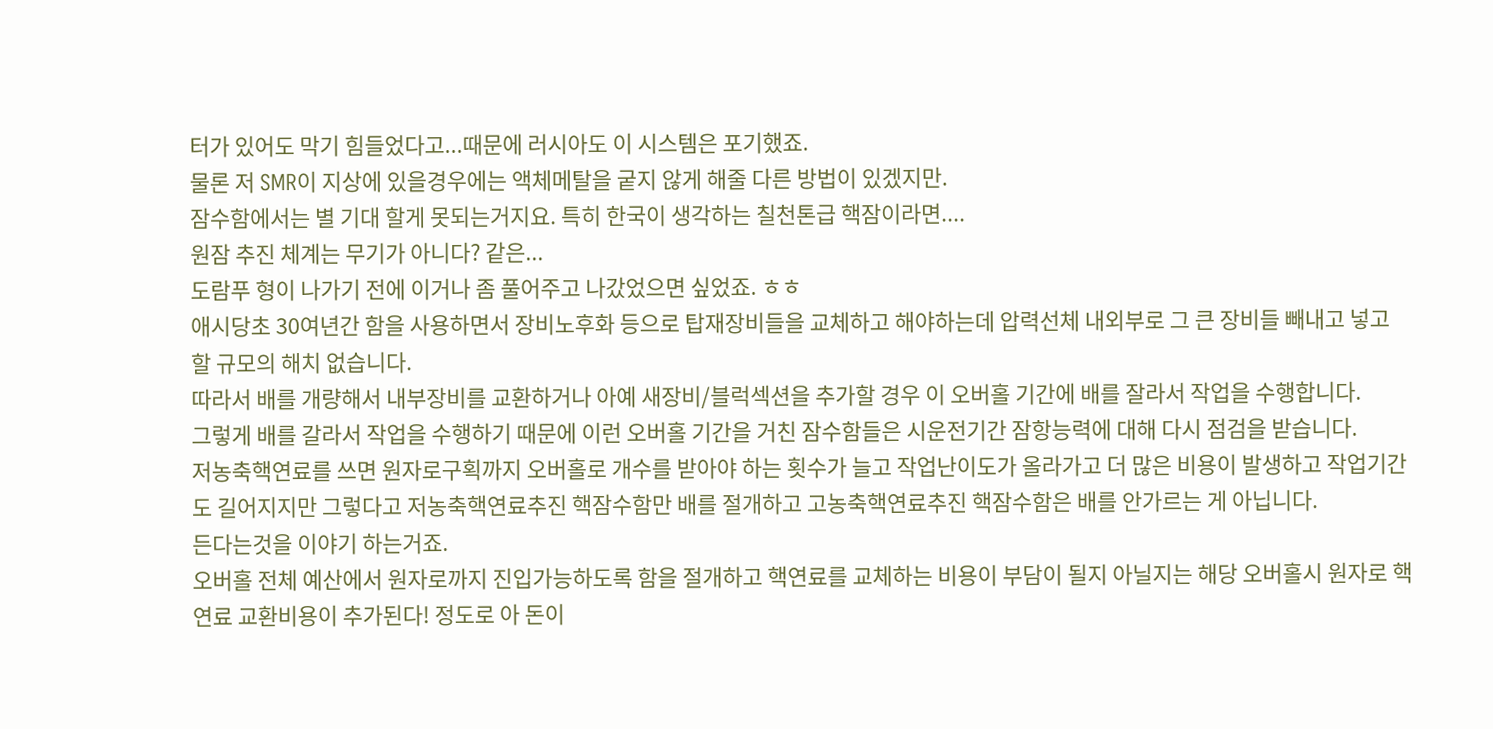터가 있어도 막기 힘들었다고...때문에 러시아도 이 시스템은 포기했죠.
물론 저 SMR이 지상에 있을경우에는 액체메탈을 궅지 않게 해줄 다른 방법이 있겠지만.
잠수함에서는 별 기대 할게 못되는거지요. 특히 한국이 생각하는 칠천톤급 핵잠이라면....
원잠 추진 체계는 무기가 아니다? 같은...
도람푸 형이 나가기 전에 이거나 좀 풀어주고 나갔었으면 싶었죠. ㅎㅎ
애시당초 30여년간 함을 사용하면서 장비노후화 등으로 탑재장비들을 교체하고 해야하는데 압력선체 내외부로 그 큰 장비들 빼내고 넣고 할 규모의 해치 없습니다.
따라서 배를 개량해서 내부장비를 교환하거나 아예 새장비/블럭섹션을 추가할 경우 이 오버홀 기간에 배를 잘라서 작업을 수행합니다.
그렇게 배를 갈라서 작업을 수행하기 때문에 이런 오버홀 기간을 거친 잠수함들은 시운전기간 잠항능력에 대해 다시 점검을 받습니다.
저농축핵연료를 쓰면 원자로구획까지 오버홀로 개수를 받아야 하는 횟수가 늘고 작업난이도가 올라가고 더 많은 비용이 발생하고 작업기간도 길어지지만 그렇다고 저농축핵연료추진 핵잠수함만 배를 절개하고 고농축핵연료추진 핵잠수함은 배를 안가르는 게 아닙니다.
든다는것을 이야기 하는거죠.
오버홀 전체 예산에서 원자로까지 진입가능하도록 함을 절개하고 핵연료를 교체하는 비용이 부담이 될지 아닐지는 해당 오버홀시 원자로 핵연료 교환비용이 추가된다! 정도로 아 돈이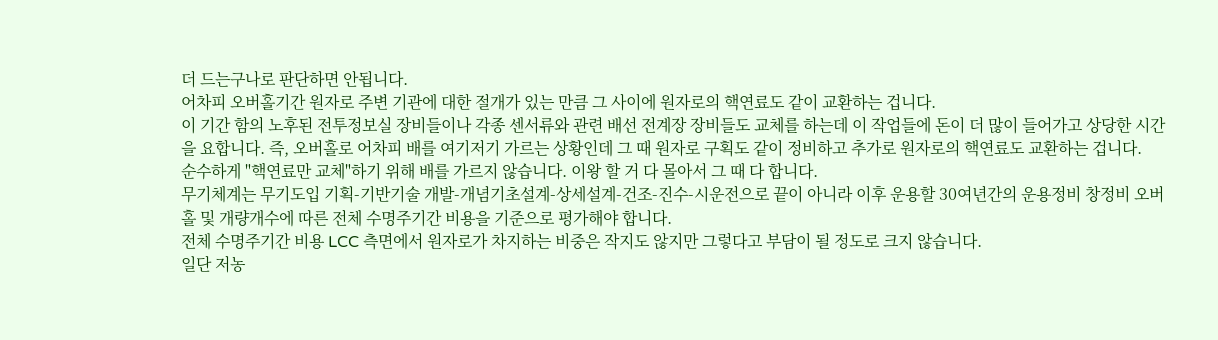더 드는구나로 판단하면 안됩니다.
어차피 오버홀기간 원자로 주변 기관에 대한 절개가 있는 만큼 그 사이에 원자로의 핵연료도 같이 교환하는 겁니다.
이 기간 함의 노후된 전투정보실 장비들이나 각종 센서류와 관련 배선 전계장 장비들도 교체를 하는데 이 작업들에 돈이 더 많이 들어가고 상당한 시간을 요합니다. 즉, 오버홀로 어차피 배를 여기저기 가르는 상황인데 그 때 원자로 구획도 같이 정비하고 추가로 원자로의 핵연료도 교환하는 겁니다.
순수하게 "핵연료만 교체"하기 위해 배를 가르지 않습니다. 이왕 할 거 다 몰아서 그 때 다 합니다.
무기체계는 무기도입 기획-기반기술 개발-개념기초설계-상세설계-건조-진수-시운전으로 끝이 아니라 이후 운용할 30여년간의 운용정비 창정비 오버홀 및 개량개수에 따른 전체 수명주기간 비용을 기준으로 평가해야 합니다.
전체 수명주기간 비용 LCC 측면에서 원자로가 차지하는 비중은 작지도 않지만 그렇다고 부담이 될 정도로 크지 않습니다.
일단 저농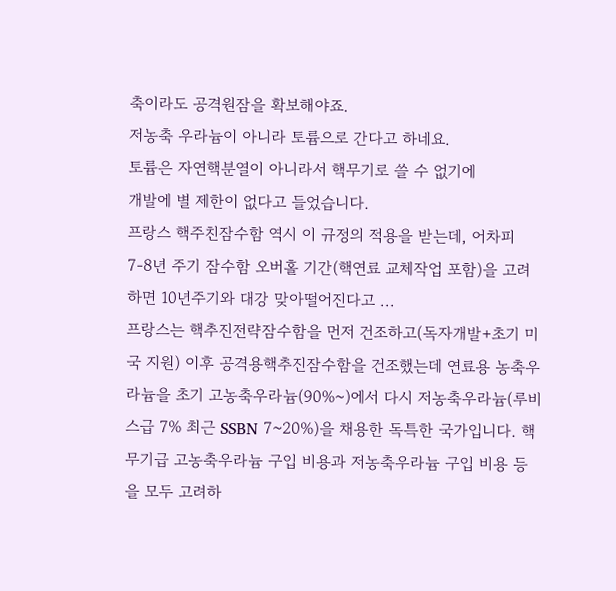축이라도 공격원잠을 확보해야죠.
저농축 우라늄이 아니라 토륨으로 간다고 하네요.
토륨은 자연핵분열이 아니라서 핵무기로 쓸 수 없기에
개발에 별 제한이 없다고 들었습니다.
프랑스 핵주친잠수함 역시 이 규정의 적용을 받는데, 어차피 7-8년 주기 잠수함 오버홀 기간(핵연료 교체작업 포함)을 고려하면 10년주기와 대강 맞아떨어진다고 ...
프랑스는 핵추진전략잠수함을 먼저 건조하고(독자개발+초기 미국 지원) 이후 공격용핵추진잠수함을 건조했는데 연료용 농축우라늄을 초기 고농축우라늄(90%~)에서 다시 저농축우라늄(루비스급 7% 최근 SSBN 7~20%)을 채용한 독특한 국가입니다. 핵무기급 고농축우라늄 구입 비용과 저농축우라늄 구입 비용 등을 모두 고려하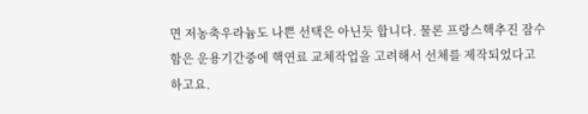면 저농축우라늄도 나쁜 선택은 아닌듯 합니다. 물론 프랑스핵추진 잠수함은 운용기간중에 핵연료 교체작업을 고려해서 선체를 제작되었다고 하고요.